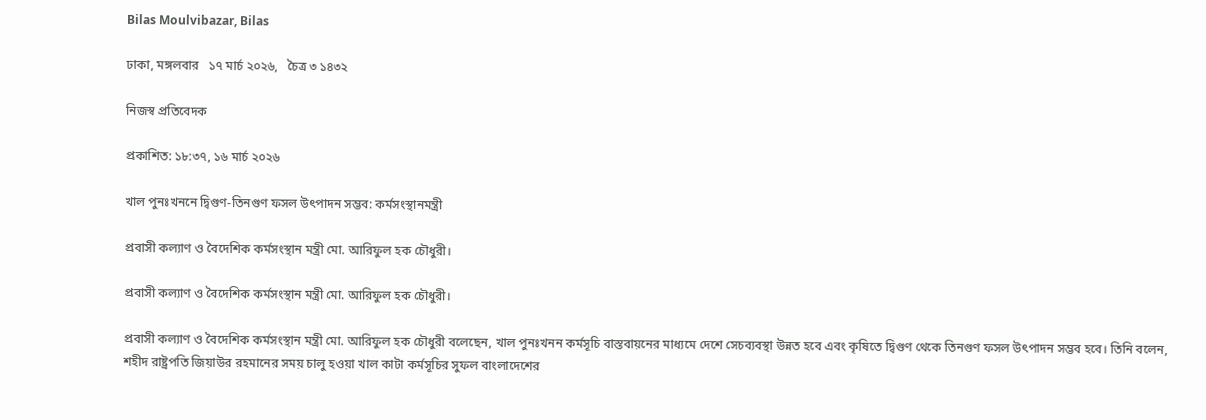Bilas Moulvibazar, Bilas

ঢাকা, মঙ্গলবার   ১৭ মার্চ ২০২৬,   চৈত্র ৩ ১৪৩২

নিজস্ব প্রতিবেদক

প্রকাশিত: ১৮:৩৭, ১৬ মার্চ ২০২৬

খাল পুনঃখননে দ্বিগুণ-তিনগুণ ফসল উৎপাদন সম্ভব: কর্মসংস্থানমন্ত্রী

প্রবাসী কল্যাণ ও বৈদেশিক কর্মসংস্থান মন্ত্রী মো. আরিফুল হক চৌধুরী।

প্রবাসী কল্যাণ ও বৈদেশিক কর্মসংস্থান মন্ত্রী মো. আরিফুল হক চৌধুরী।

প্রবাসী কল্যাণ ও বৈদেশিক কর্মসংস্থান মন্ত্রী মো. আরিফুল হক চৌধুরী বলেছেন, খাল পুনঃখনন কর্মসূচি বাস্তবায়নের মাধ্যমে দেশে সেচব্যবস্থা উন্নত হবে এবং কৃষিতে দ্বিগুণ থেকে তিনগুণ ফসল উৎপাদন সম্ভব হবে। তিনি বলেন, শহীদ রাষ্ট্রপতি জিয়াউর রহমানের সময় চালু হওয়া খাল কাটা কর্মসূচির সুফল বাংলাদেশের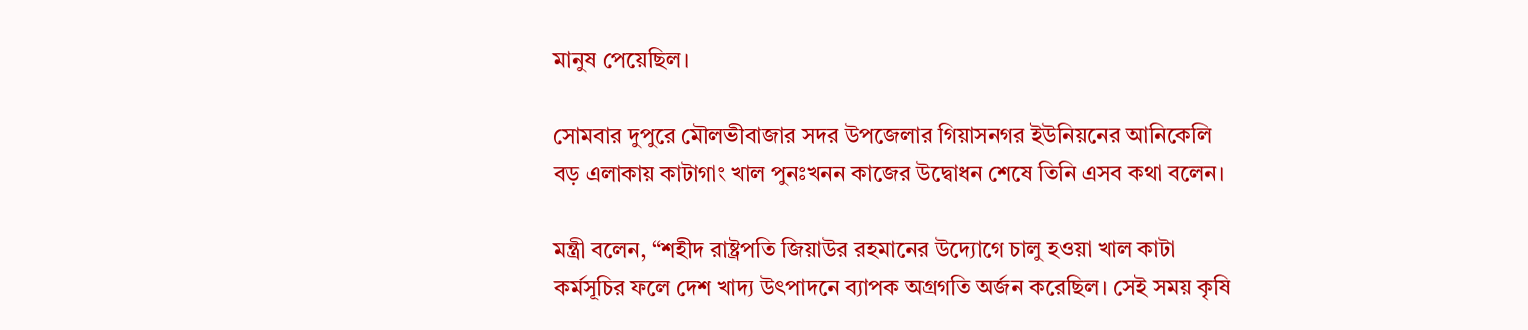মানুষ পেয়েছিল।

সোমবার দুপুরে মৌলভীবাজার সদর উপজেলার গিয়াসনগর ইউনিয়নের আনিকেলি বড় এলাকায় কাটাগাং খাল পুনঃখনন কাজের উদ্বোধন শেষে তিনি এসব কথা বলেন।

মন্ত্রী বলেন, “শহীদ রাষ্ট্রপতি জিয়াউর রহমানের উদ্যোগে চালু হওয়া খাল কাটা কর্মসূচির ফলে দেশ খাদ্য উৎপাদনে ব্যাপক অগ্রগতি অর্জন করেছিল। সেই সময় কৃষি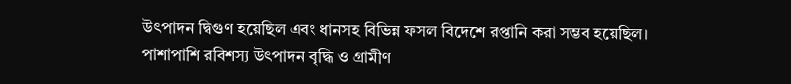উৎপাদন দ্বিগুণ হয়েছিল এবং ধানসহ বিভিন্ন ফসল বিদেশে রপ্তানি করা সম্ভব হয়েছিল। পাশাপাশি রবিশস্য উৎপাদন বৃদ্ধি ও গ্রামীণ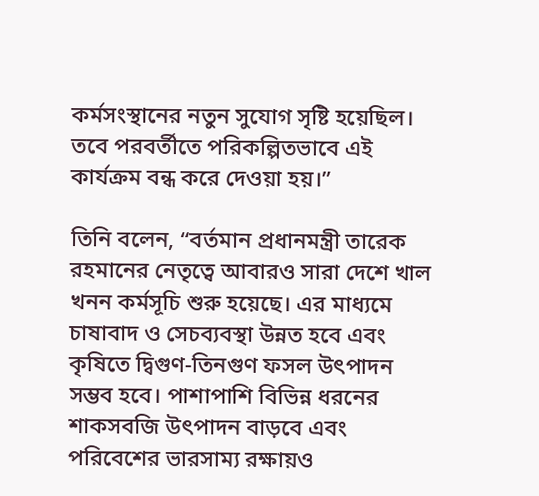কর্মসংস্থানের নতুন সুযোগ সৃষ্টি হয়েছিল। তবে পরবর্তীতে পরিকল্পিতভাবে এই কার্যক্রম বন্ধ করে দেওয়া হয়।”

তিনি বলেন, “বর্তমান প্রধানমন্ত্রী তারেক রহমানের নেতৃত্বে আবারও সারা দেশে খাল খনন কর্মসূচি শুরু হয়েছে। এর মাধ্যমে চাষাবাদ ও সেচব্যবস্থা উন্নত হবে এবং কৃষিতে দ্বিগুণ-তিনগুণ ফসল উৎপাদন সম্ভব হবে। পাশাপাশি বিভিন্ন ধরনের শাকসবজি উৎপাদন বাড়বে এবং পরিবেশের ভারসাম্য রক্ষায়ও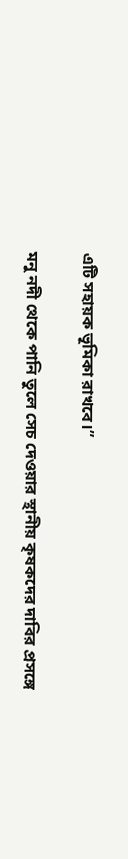এটি সহায়ক ভূমিকা রাখবে।”

মনু নদী থেকে পানি তুলে সেচ দেওয়ার স্থানীয় কৃষকদের দাবির প্রসঙ্গে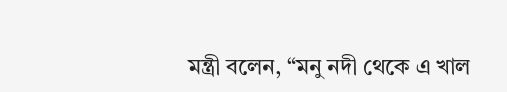মন্ত্রী বলেন, “মনু নদী থেকে এ খাল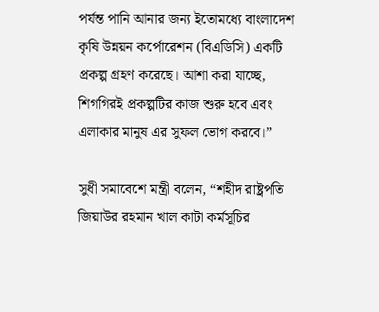পর্যন্ত পানি আনার জন্য ইতোমধ্যে বাংলাদেশ কৃষি উন্নয়ন কর্পোরেশন (বিএডিসি) একটি প্রকল্প গ্রহণ করেছে। আশা করা যাচ্ছে, শিগগিরই প্রকল্পটির কাজ শুরু হবে এবং এলাকার মানুষ এর সুফল ভোগ করবে।”

সুধী সমাবেশে মন্ত্রী বলেন, “শহীদ রাষ্ট্রপতি জিয়াউর রহমান খাল কাটা কর্মসূচির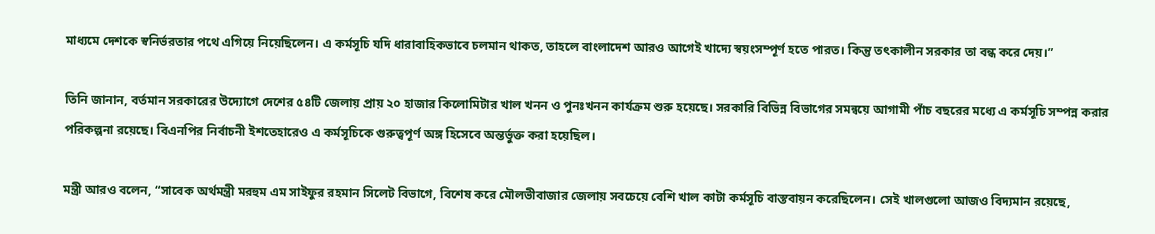মাধ্যমে দেশকে স্বনির্ভরতার পথে এগিয়ে নিয়েছিলেন। এ কর্মসূচি যদি ধারাবাহিকভাবে চলমান থাকত, তাহলে বাংলাদেশ আরও আগেই খাদ্যে স্বয়ংসম্পূর্ণ হতে পারত। কিন্তু তৎকালীন সরকার তা বন্ধ করে দেয়।”

তিনি জানান, বর্তমান সরকারের উদ্যোগে দেশের ৫৪টি জেলায় প্রায় ২০ হাজার কিলোমিটার খাল খনন ও পুনঃখনন কার্যক্রম শুরু হয়েছে। সরকারি বিভিন্ন বিভাগের সমন্বয়ে আগামী পাঁচ বছরের মধ্যে এ কর্মসূচি সম্পন্ন করার পরিকল্পনা রয়েছে। বিএনপির নির্বাচনী ইশতেহারেও এ কর্মসূচিকে গুরুত্বপূর্ণ অঙ্গ হিসেবে অন্তর্ভুক্ত করা হয়েছিল।

মন্ত্রী আরও বলেন, “সাবেক অর্থমন্ত্রী মরহুম এম সাইফুর রহমান সিলেট বিভাগে, বিশেষ করে মৌলভীবাজার জেলায় সবচেয়ে বেশি খাল কাটা কর্মসূচি বাস্তবায়ন করেছিলেন। সেই খালগুলো আজও বিদ্যমান রয়েছে,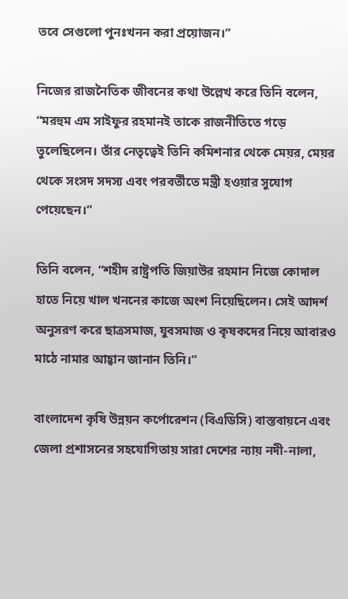তবে সেগুলো পুনঃখনন করা প্রয়োজন।”

নিজের রাজনৈতিক জীবনের কথা উল্লেখ করে তিনি বলেন, “মরহুম এম সাইফুর রহমানই তাকে রাজনীতিতে গড়ে তুলেছিলেন। তাঁর নেতৃত্বেই তিনি কমিশনার থেকে মেয়র, মেয়র থেকে সংসদ সদস্য এবং পরবর্তীতে মন্ত্রী হওয়ার সুযোগ পেয়েছেন।”

তিনি বলেন, “শহীদ রাষ্ট্রপতি জিয়াউর রহমান নিজে কোদাল হাতে নিয়ে খাল খননের কাজে অংশ নিয়েছিলেন। সেই আদর্শ অনুসরণ করে ছাত্রসমাজ, যুবসমাজ ও কৃষকদের নিয়ে আবারও মাঠে নামার আহ্বান জানান তিনি।”

বাংলাদেশ কৃষি উন্নয়ন কর্পোরেশন (বিএডিসি) বাস্তবায়নে এবং জেলা প্রশাসনের সহযোগিতায় সারা দেশের ন্যায় নদী-নালা,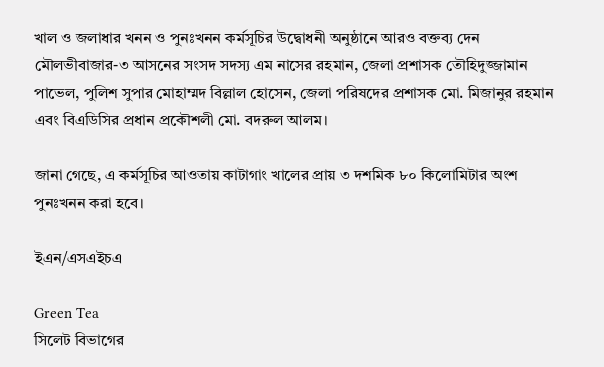খাল ও জলাধার খনন ও পুনঃখনন কর্মসূচির উদ্বোধনী অনুষ্ঠানে আরও বক্তব্য দেন মৌলভীবাজার-৩ আসনের সংসদ সদস্য এম নাসের রহমান, জেলা প্রশাসক তৌহিদুজ্জামান পাভেল, পুলিশ সুপার মোহাম্মদ বিল্লাল হোসেন, জেলা পরিষদের প্রশাসক মো. মিজানুর রহমান এবং বিএডিসির প্রধান প্রকৌশলী মো. বদরুল আলম।

জানা গেছে, এ কর্মসূচির আওতায় কাটাগাং খালের প্রায় ৩ দশমিক ৮০ কিলোমিটার অংশ পুনঃখনন করা হবে।

ইএন/এসএইচএ

Green Tea
সিলেট বিভাগের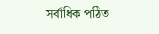সর্বাধিক পঠিত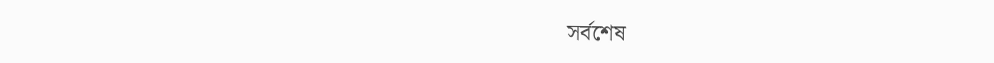সর্বশেষ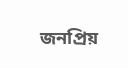জনপ্রিয়